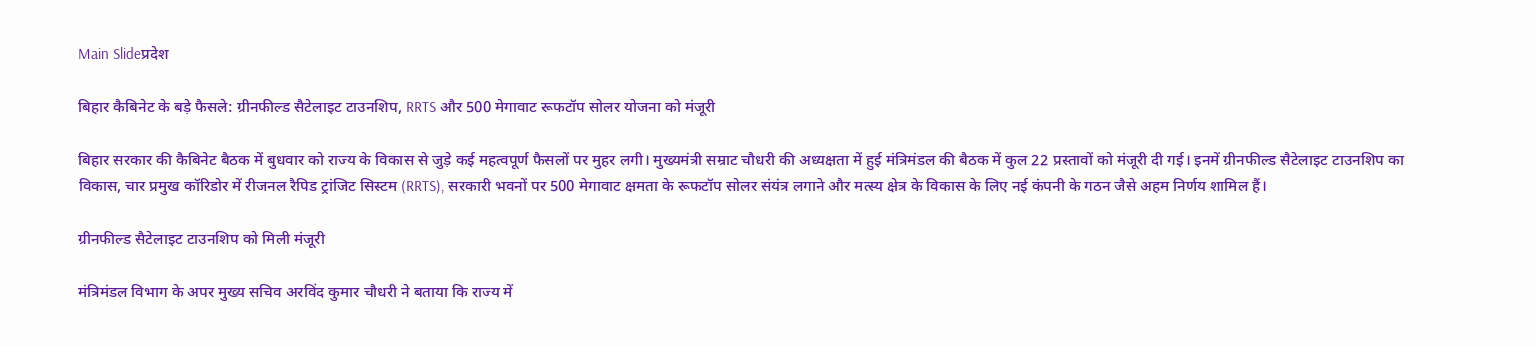Main Slideप्रदेश

बिहार कैबिनेट के बड़े फैसले: ग्रीनफील्ड सैटेलाइट टाउनशिप, RRTS और 500 मेगावाट रूफटॉप सोलर योजना को मंजूरी

बिहार सरकार की कैबिनेट बैठक में बुधवार को राज्य के विकास से जुड़े कई महत्वपूर्ण फैसलों पर मुहर लगी। मुख्यमंत्री सम्राट चौधरी की अध्यक्षता में हुई मंत्रिमंडल की बैठक में कुल 22 प्रस्तावों को मंजूरी दी गई। इनमें ग्रीनफील्ड सैटेलाइट टाउनशिप का विकास, चार प्रमुख कॉरिडोर में रीजनल रैपिड ट्रांजिट सिस्टम (RRTS), सरकारी भवनों पर 500 मेगावाट क्षमता के रूफटॉप सोलर संयंत्र लगाने और मत्स्य क्षेत्र के विकास के लिए नई कंपनी के गठन जैसे अहम निर्णय शामिल हैं।

ग्रीनफील्ड सैटेलाइट टाउनशिप को मिली मंजूरी

मंत्रिमंडल विभाग के अपर मुख्य सचिव अरविंद कुमार चौधरी ने बताया कि राज्य में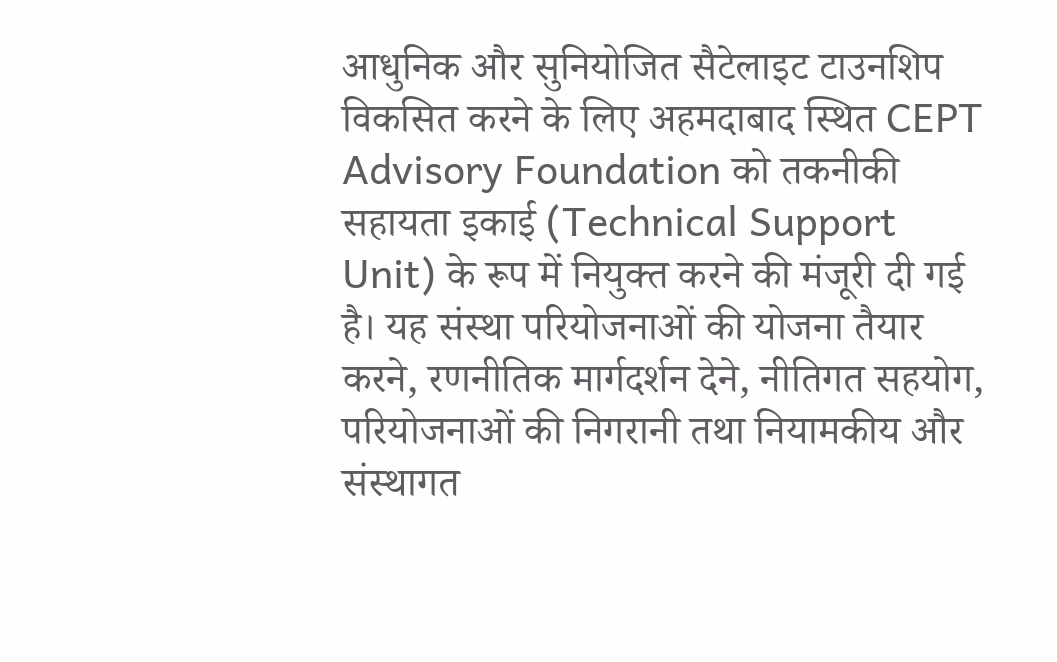आधुनिक और सुनियोजित सैटेलाइट टाउनशिप विकसित करने के लिए अहमदाबाद स्थित CEPT Advisory Foundation को तकनीकी सहायता इकाई (Technical Support Unit) के रूप में नियुक्त करने की मंजूरी दी गई है। यह संस्था परियोजनाओं की योजना तैयार करने, रणनीतिक मार्गदर्शन देने, नीतिगत सहयोग, परियोजनाओं की निगरानी तथा नियामकीय और संस्थागत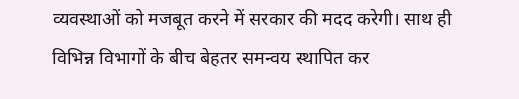व्यवस्थाओं को मजबूत करने में सरकार की मदद करेगी। साथ ही विभिन्न विभागों के बीच बेहतर समन्वय स्थापित कर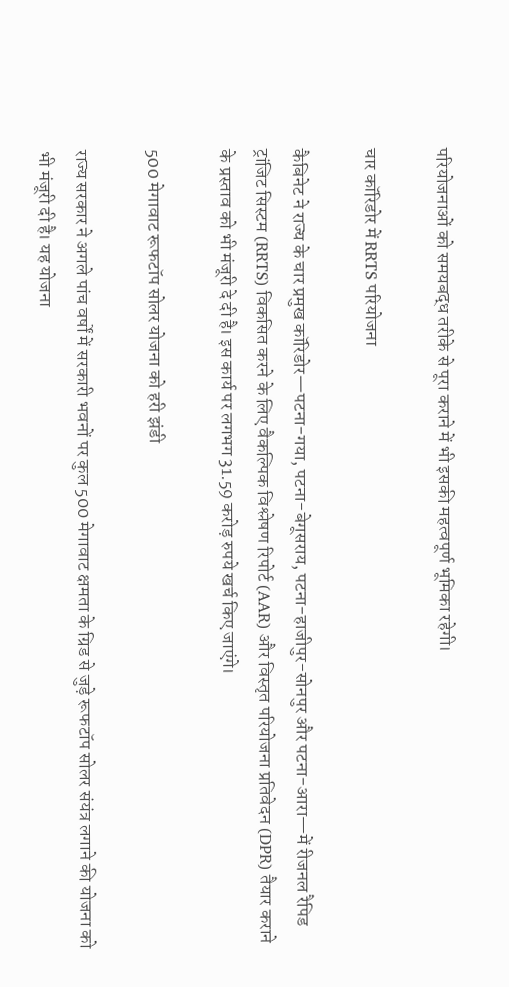परियोजनाओं को समयबद्ध तरीके से पूरा कराने में भी इसकी महत्वपूर्ण भूमिका रहेगी।

चार कॉरिडोर में RRTS परियोजना

कैबिनेट ने राज्य के चार प्रमुख कॉरिडोर—पटना-गया, पटना-बेगूसराय, पटना-हाजीपुर-सोनपुर और पटना-आरा—में रीजनल रैपिड ट्रांजिट सिस्टम (RRTS) विकसित करने के लिए वैकल्पिक विश्लेषण रिपोर्ट (AAR) और विस्तृत परियोजना प्रतिवेदन (DPR) तैयार कराने के प्रस्ताव को भी मंजूरी दे दी है। इस कार्य पर लगभग 31.59 करोड़ रुपये खर्च किए जाएंगे।

500 मेगावाट रूफटॉप सोलर योजना को हरी झंडी

राज्य सरकार ने अगले पांच वर्षों में सरकारी भवनों पर कुल 500 मेगावाट क्षमता के ग्रिड से जुड़े रूफटॉप सोलर संयंत्र लगाने की योजना को भी मंजूरी दी है। यह योजना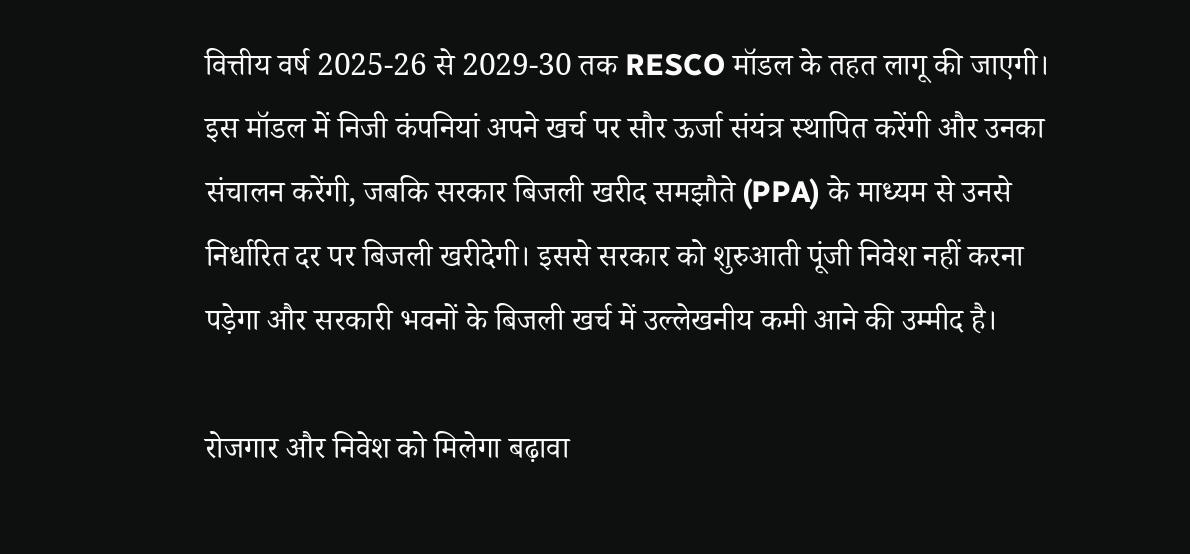वित्तीय वर्ष 2025-26 से 2029-30 तक RESCO मॉडल के तहत लागू की जाएगी। इस मॉडल में निजी कंपनियां अपने खर्च पर सौर ऊर्जा संयंत्र स्थापित करेंगी और उनका संचालन करेंगी, जबकि सरकार बिजली खरीद समझौते (PPA) के माध्यम से उनसे निर्धारित दर पर बिजली खरीदेगी। इससे सरकार को शुरुआती पूंजी निवेश नहीं करना पड़ेगा और सरकारी भवनों के बिजली खर्च में उल्लेखनीय कमी आने की उम्मीद है।

रोजगार और निवेश को मिलेगा बढ़ावा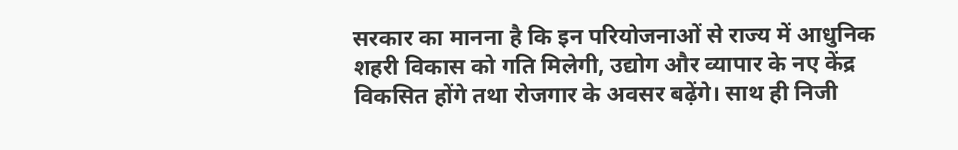सरकार का मानना है कि इन परियोजनाओं से राज्य में आधुनिक शहरी विकास को गति मिलेगी, उद्योग और व्यापार के नए केंद्र विकसित होंगे तथा रोजगार के अवसर बढ़ेंगे। साथ ही निजी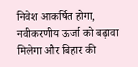निवेश आकर्षित होगा, नवीकरणीय ऊर्जा को बढ़ावा मिलेगा और बिहार की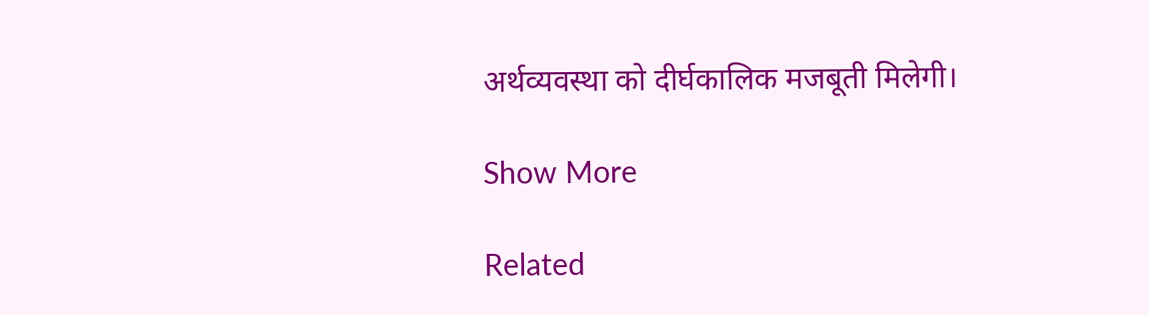अर्थव्यवस्था को दीर्घकालिक मजबूती मिलेगी।

Show More

Related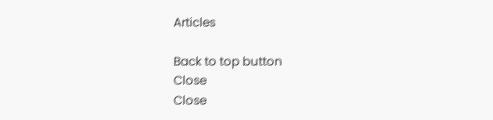Articles

Back to top button
Close
Close